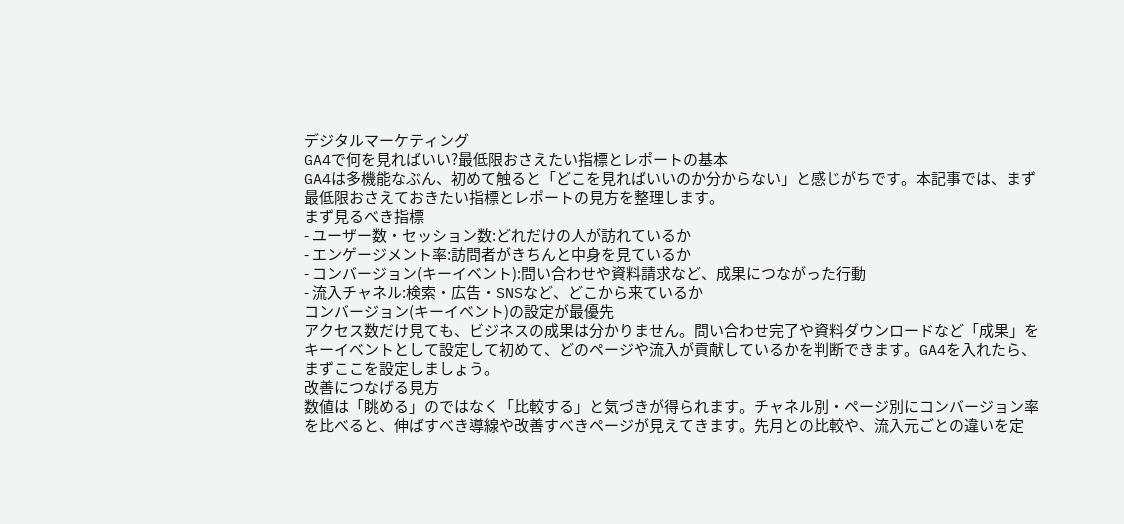デジタルマーケティング
GA4で何を見ればいい?最低限おさえたい指標とレポートの基本
GA4は多機能なぶん、初めて触ると「どこを見ればいいのか分からない」と感じがちです。本記事では、まず最低限おさえておきたい指標とレポートの見方を整理します。
まず見るべき指標
- ユーザー数・セッション数:どれだけの人が訪れているか
- エンゲージメント率:訪問者がきちんと中身を見ているか
- コンバージョン(キーイベント):問い合わせや資料請求など、成果につながった行動
- 流入チャネル:検索・広告・SNSなど、どこから来ているか
コンバージョン(キーイベント)の設定が最優先
アクセス数だけ見ても、ビジネスの成果は分かりません。問い合わせ完了や資料ダウンロードなど「成果」をキーイベントとして設定して初めて、どのページや流入が貢献しているかを判断できます。GA4を入れたら、まずここを設定しましょう。
改善につなげる見方
数値は「眺める」のではなく「比較する」と気づきが得られます。チャネル別・ページ別にコンバージョン率を比べると、伸ばすべき導線や改善すべきページが見えてきます。先月との比較や、流入元ごとの違いを定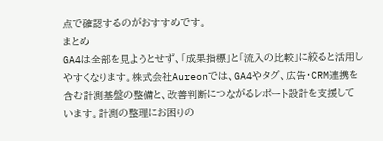点で確認するのがおすすめです。
まとめ
GA4は全部を見ようとせず、「成果指標」と「流入の比較」に絞ると活用しやすくなります。株式会社Aureonでは、GA4やタグ、広告・CRM連携を含む計測基盤の整備と、改善判断につながるレポート設計を支援しています。計測の整理にお困りの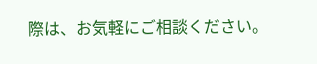際は、お気軽にご相談ください。